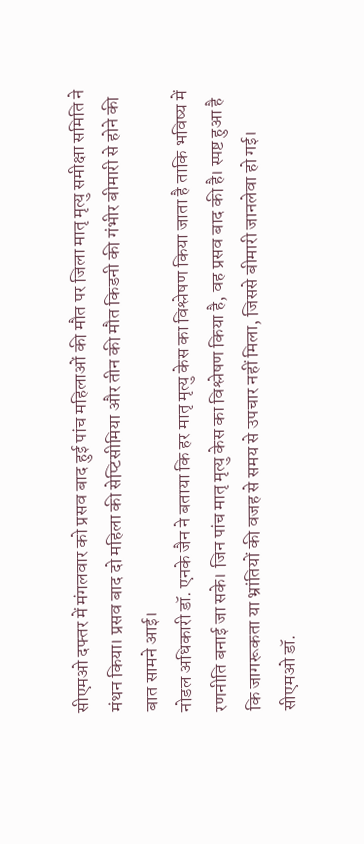सीएमओ दफ्तर में मंगलवार को प्रसव बाद हुई पांच महिलाओं की मौत पर जिला मातृ मृत्यु समीक्षा समिति ने मंथन किया। प्रसव बाद दो महिला की सेप्टिसीमिया और तीन की मौत किडनी की गंभीर बीमारी से होने की बात सामने आई।
नोडल अधिकारी डॉ. एनके जैन ने बताया कि हर मातृ मृत्यु केस का विश्लेषण किया जाता है ताकि भविष्य में रणनीति बनाई जा सके। जिन पांच मातृ मृत्यु केस का विश्लेषण किया है, वह प्रसव बाद की है। स्पष्ट हुआ है कि जागरूकता या भ्रांतियों की वजह से समय से उपचार नहीं मिला, जिससे बीमारी जानलेवा हो गई। सीएमओ डॉ.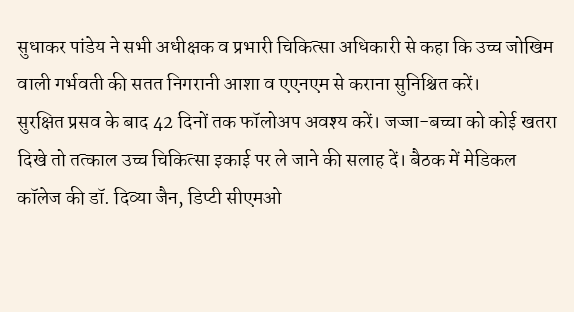सुधाकर पांडेय ने सभी अधीक्षक व प्रभारी चिकित्सा अधिकारी से कहा कि उच्च जोखिम वाली गर्भवती की सतत निगरानी आशा व एएनएम से कराना सुनिश्चित करें।
सुरक्षित प्रसव के बाद 42 दिनों तक फॉलोअप अवश्य करें। जज्जा-बच्चा को कोई खतरा दिखे तो तत्काल उच्च चिकित्सा इकाई पर ले जाने की सलाह दें। बैठक में मेडिकल कॉलेज की डॉ. दिव्या जैन, डिप्टी सीएमओ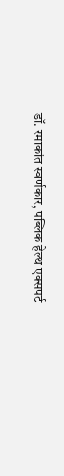डॉ. रमाकांत स्वर्णकार, पब्लिक हेल्थ एक्सपर्ट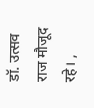डॉ. उत्सव राज मौजूद रहे। ,